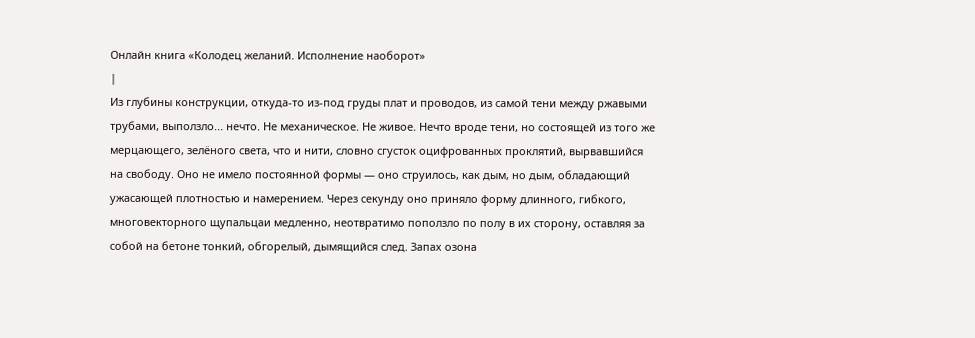Онлайн книга «Колодец желаний. Исполнение наоборот»
|
Из глубины конструкции, откуда-то из-под груды плат и проводов, из самой тени между ржавыми трубами, выползло... нечто. Не механическое. Не живое. Нечто вроде тени, но состоящей из того же мерцающего, зелёного света, что и нити, словно сгусток оцифрованных проклятий, вырвавшийся на свободу. Оно не имело постоянной формы — оно струилось, как дым, но дым, обладающий ужасающей плотностью и намерением. Через секунду оно приняло форму длинного, гибкого, многовекторного щупальцаи медленно, неотвратимо поползло по полу в их сторону, оставляя за собой на бетоне тонкий, обгорелый, дымящийся след. Запах озона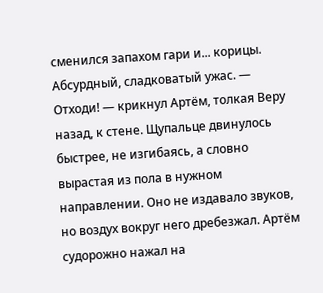сменился запахом гари и... корицы. Абсурдный, сладковатый ужас. — Отходи! — крикнул Артём, толкая Веру назад, к стене. Щупальце двинулось быстрее, не изгибаясь, а словно вырастая из пола в нужном направлении. Оно не издавало звуков, но воздух вокруг него дребезжал. Артём судорожно нажал на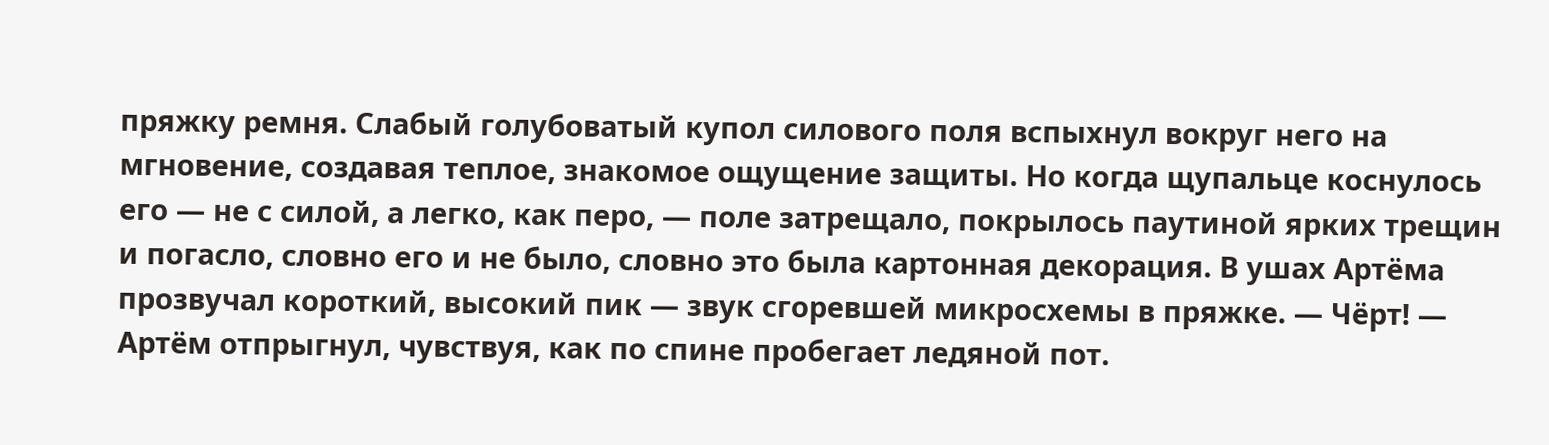пряжку ремня. Слабый голубоватый купол силового поля вспыхнул вокруг него на мгновение, создавая теплое, знакомое ощущение защиты. Но когда щупальце коснулось его — не с силой, а легко, как перо, — поле затрещало, покрылось паутиной ярких трещин и погасло, словно его и не было, словно это была картонная декорация. В ушах Артёма прозвучал короткий, высокий пик — звук сгоревшей микросхемы в пряжке. — Чёрт! — Артём отпрыгнул, чувствуя, как по спине пробегает ледяной пот.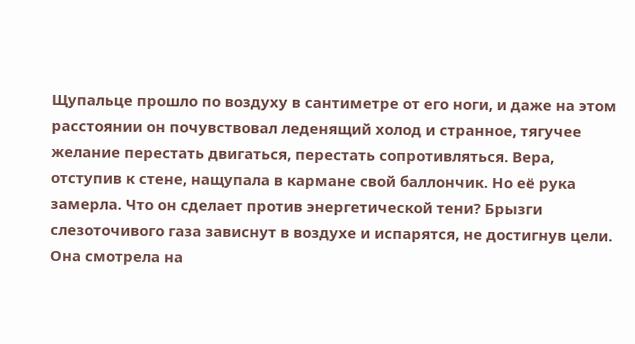Щупальце прошло по воздуху в сантиметре от его ноги, и даже на этом расстоянии он почувствовал леденящий холод и странное, тягучее желание перестать двигаться, перестать сопротивляться. Вера, отступив к стене, нащупала в кармане свой баллончик. Но её рука замерла. Что он сделает против энергетической тени? Брызги слезоточивого газа зависнут в воздухе и испарятся, не достигнув цели. Она смотрела на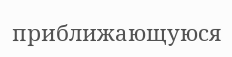приближающуюся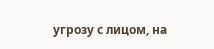угрозу с лицом, на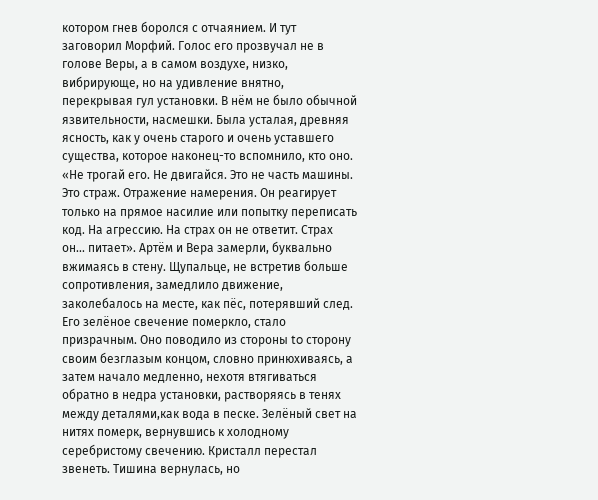котором гнев боролся с отчаянием. И тут заговорил Морфий. Голос его прозвучал не в голове Веры, а в самом воздухе, низко, вибрирующе, но на удивление внятно, перекрывая гул установки. В нём не было обычной язвительности, насмешки. Была усталая, древняя ясность, как у очень старого и очень уставшего существа, которое наконец-то вспомнило, кто оно. «Не трогай его. Не двигайся. Это не часть машины. Это страж. Отражение намерения. Он реагирует только на прямое насилие или попытку переписать код. На агрессию. На страх он не ответит. Страх он... питает». Артём и Вера замерли, буквально вжимаясь в стену. Щупальце, не встретив больше сопротивления, замедлило движение, заколебалось на месте, как пёс, потерявший след. Его зелёное свечение померкло, стало призрачным. Оно поводило из стороны to сторону своим безглазым концом, словно принюхиваясь, а затем начало медленно, нехотя втягиваться обратно в недра установки, растворяясь в тенях между деталями,как вода в песке. Зелёный свет на нитях померк, вернувшись к холодному серебристому свечению. Кристалл перестал звенеть. Тишина вернулась, но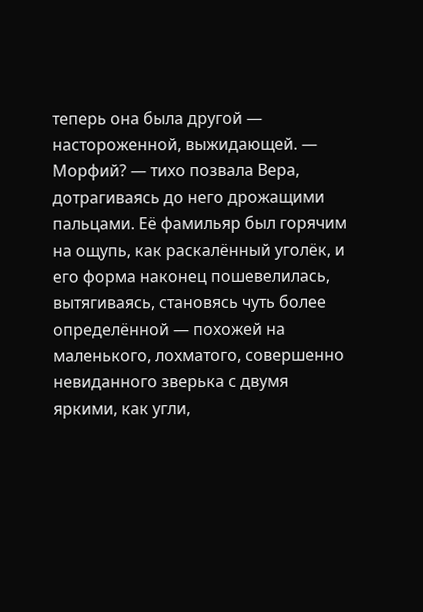теперь она была другой — настороженной, выжидающей. — Морфий? — тихо позвала Вера, дотрагиваясь до него дрожащими пальцами. Её фамильяр был горячим на ощупь, как раскалённый уголёк, и его форма наконец пошевелилась, вытягиваясь, становясь чуть более определённой — похожей на маленького, лохматого, совершенно невиданного зверька с двумя яркими, как угли,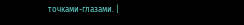точками-глазами. |